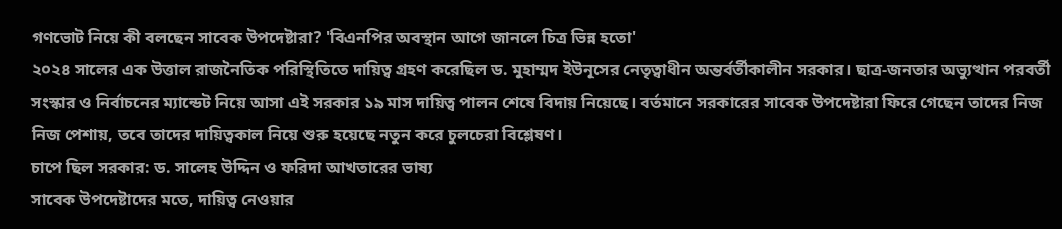গণভোট নিয়ে কী বলছেন সাবেক উপদেষ্টারা? 'বিএনপির অবস্থান আগে জানলে চিত্র ভিন্ন হতো'
২০২৪ সালের এক উত্তাল রাজনৈতিক পরিস্থিতিতে দায়িত্ব গ্রহণ করেছিল ড. মুহাম্মদ ইউনূসের নেতৃত্বাধীন অন্তর্বর্তীকালীন সরকার। ছাত্র-জনতার অভ্যুত্থান পরবর্তী সংস্কার ও নির্বাচনের ম্যান্ডেট নিয়ে আসা এই সরকার ১৯ মাস দায়িত্ব পালন শেষে বিদায় নিয়েছে। বর্তমানে সরকারের সাবেক উপদেষ্টারা ফিরে গেছেন তাদের নিজ নিজ পেশায়, তবে তাদের দায়িত্বকাল নিয়ে শুরু হয়েছে নতুন করে চুলচেরা বিশ্লেষণ।
চাপে ছিল সরকার: ড. সালেহ উদ্দিন ও ফরিদা আখতারের ভাষ্য
সাবেক উপদেষ্টাদের মতে, দায়িত্ব নেওয়ার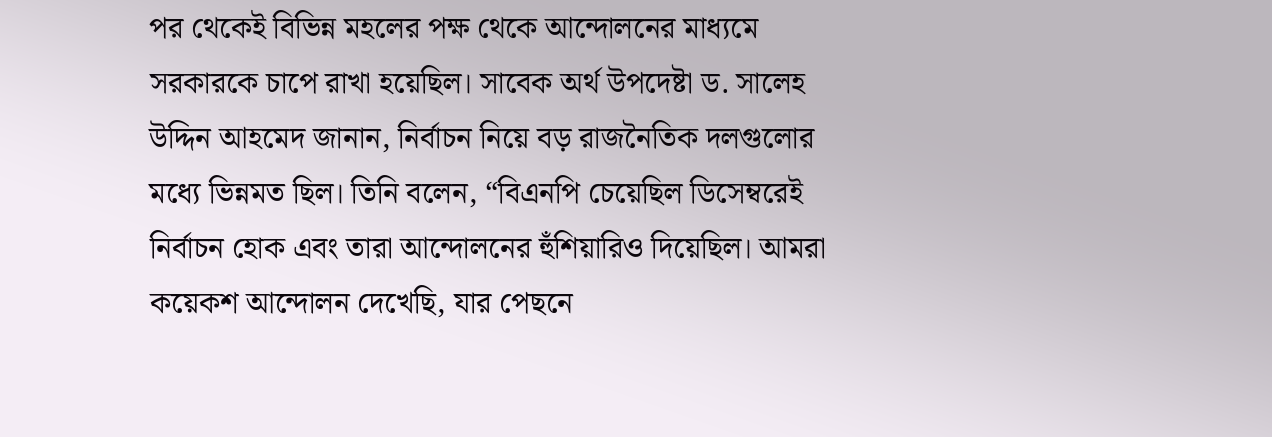পর থেকেই বিভিন্ন মহলের পক্ষ থেকে আন্দোলনের মাধ্যমে সরকারকে চাপে রাখা হয়েছিল। সাবেক অর্থ উপদেষ্টা ড. সালেহ উদ্দিন আহমেদ জানান, নির্বাচন নিয়ে বড় রাজনৈতিক দলগুলোর মধ্যে ভিন্নমত ছিল। তিনি বলেন, “বিএনপি চেয়েছিল ডিসেম্বরেই নির্বাচন হোক এবং তারা আন্দোলনের হুঁশিয়ারিও দিয়েছিল। আমরা কয়েকশ আন্দোলন দেখেছি, যার পেছনে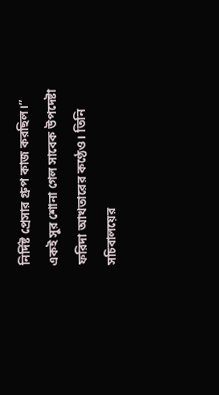নির্দিষ্ট প্রেসার গ্রুপ কাজ করছিল।”
একই সুর শোনা গেল সাবেক উপদেষ্টা ফরিদা আখতারের কণ্ঠেও। তিনি সচিবালয়ের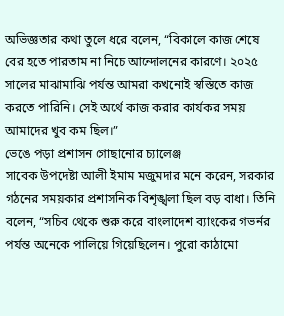অভিজ্ঞতার কথা তুলে ধরে বলেন, “বিকালে কাজ শেষে বের হতে পারতাম না নিচে আন্দোলনের কারণে। ২০২৫ সালের মাঝামাঝি পর্যন্ত আমরা কখনোই স্বস্তিতে কাজ করতে পারিনি। সেই অর্থে কাজ করার কার্যকর সময় আমাদের খুব কম ছিল।”
ভেঙে পড়া প্রশাসন গোছানোর চ্যালেঞ্জ
সাবেক উপদেষ্টা আলী ইমাম মজুমদার মনে করেন, সরকার গঠনের সময়কার প্রশাসনিক বিশৃঙ্খলা ছিল বড় বাধা। তিনি বলেন, “সচিব থেকে শুরু করে বাংলাদেশ ব্যাংকের গভর্নর পর্যন্ত অনেকে পালিয়ে গিয়েছিলেন। পুরো কাঠামো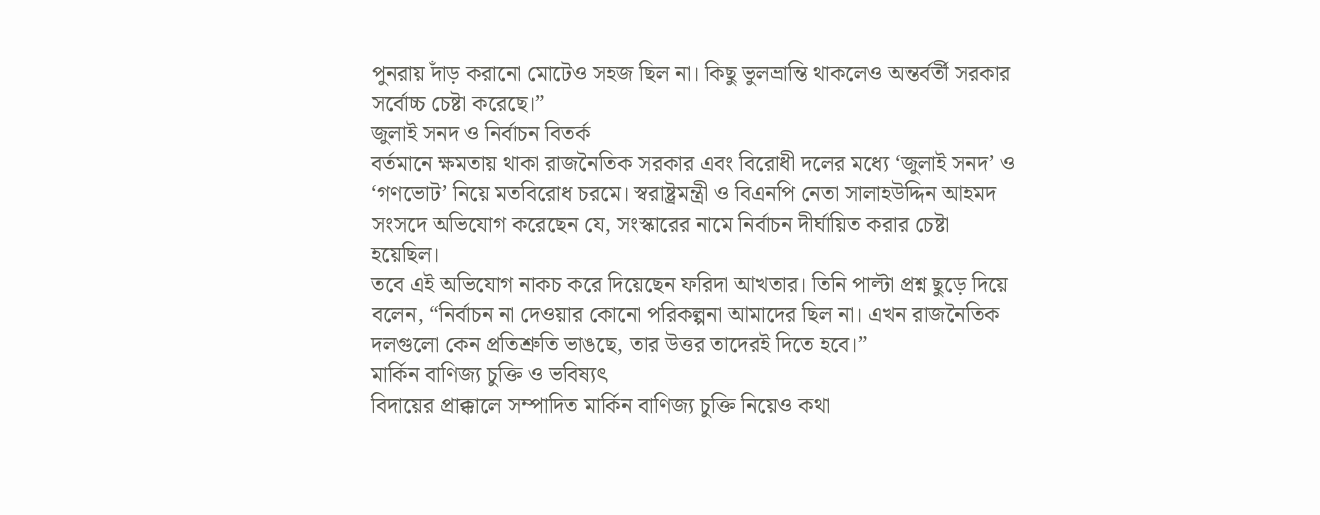পুনরায় দাঁড় করানো মোটেও সহজ ছিল না। কিছু ভুলভ্রান্তি থাকলেও অন্তর্বর্তী সরকার সর্বোচ্চ চেষ্টা করেছে।”
জুলাই সনদ ও নির্বাচন বিতর্ক
বর্তমানে ক্ষমতায় থাকা রাজনৈতিক সরকার এবং বিরোধী দলের মধ্যে ‘জুলাই সনদ’ ও ‘গণভোট’ নিয়ে মতবিরোধ চরমে। স্বরাষ্ট্রমন্ত্রী ও বিএনপি নেতা সালাহউদ্দিন আহমদ সংসদে অভিযোগ করেছেন যে, সংস্কারের নামে নির্বাচন দীর্ঘায়িত করার চেষ্টা হয়েছিল।
তবে এই অভিযোগ নাকচ করে দিয়েছেন ফরিদা আখতার। তিনি পাল্টা প্রশ্ন ছুড়ে দিয়ে বলেন, “নির্বাচন না দেওয়ার কোনো পরিকল্পনা আমাদের ছিল না। এখন রাজনৈতিক দলগুলো কেন প্রতিশ্রুতি ভাঙছে, তার উত্তর তাদেরই দিতে হবে।”
মার্কিন বাণিজ্য চুক্তি ও ভবিষ্যৎ
বিদায়ের প্রাক্কালে সম্পাদিত মার্কিন বাণিজ্য চুক্তি নিয়েও কথা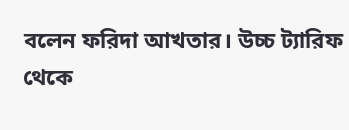বলেন ফরিদা আখতার। উচ্চ ট্যারিফ থেকে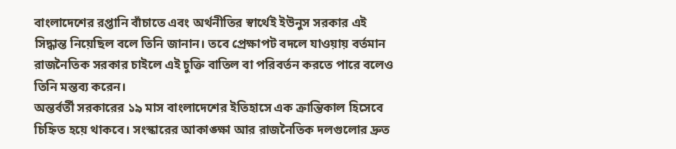বাংলাদেশের রপ্তানি বাঁচাতে এবং অর্থনীতির স্বার্থেই ইউনুস সরকার এই সিদ্ধান্ত নিয়েছিল বলে তিনি জানান। তবে প্রেক্ষাপট বদলে যাওয়ায় বর্তমান রাজনৈতিক সরকার চাইলে এই চুক্তি বাতিল বা পরিবর্তন করতে পারে বলেও তিনি মন্তব্য করেন।
অন্তর্বর্তী সরকারের ১৯ মাস বাংলাদেশের ইতিহাসে এক ক্রান্তিকাল হিসেবে চিহ্নিত হয়ে থাকবে। সংস্কারের আকাঙ্ক্ষা আর রাজনৈতিক দলগুলোর দ্রুত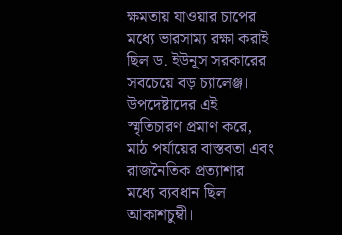ক্ষমতায় যাওয়ার চাপের মধ্যে ভারসাম্য রক্ষা করাই ছিল ড. ইউনূস সরকারের সবচেয়ে বড় চ্যালেঞ্জ। উপদেষ্টাদের এই স্মৃতিচারণ প্রমাণ করে, মাঠ পর্যায়ের বাস্তবতা এবং রাজনৈতিক প্রত্যাশার মধ্যে ব্যবধান ছিল আকাশচুম্বী।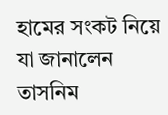হামের সংকট নিয়ে যা জানালেন তাসনিম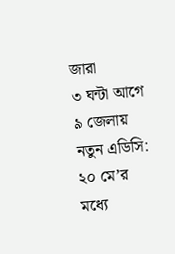জারা
৩ ঘন্টা আগে
৯ জেলায় নতুন এডিসি: ২০ মে’র মধ্যে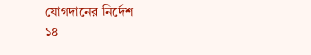যোগদানের নির্দেশ
১৪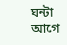ঘন্টা আগে